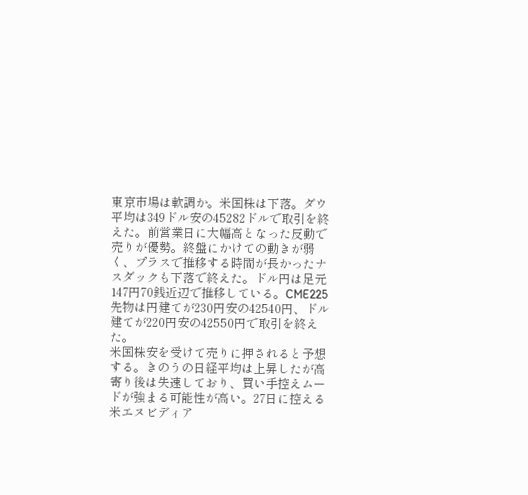東京市場は軟調か。米国株は下落。ダウ平均は349ドル安の45282ドルで取引を終えた。前営業日に大幅高となった反動で売りが優勢。終盤にかけての動きが弱く、プラスで推移する時間が長かったナスダックも下落で終えた。ドル円は足元147円70銭近辺で推移している。CME225先物は円建てが230円安の42540円、ドル建てが220円安の42550円で取引を終えた。
米国株安を受けて売りに押されると予想する。きのうの日経平均は上昇したが高寄り後は失速しており、買い手控えムードが強まる可能性が高い。27日に控える米エヌビディア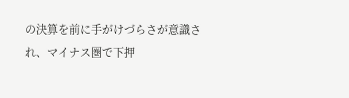の決算を前に手がけづらさが意識され、マイナス圏で下押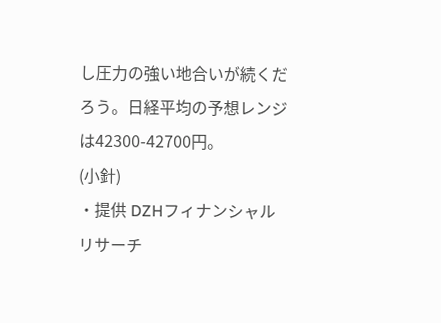し圧力の強い地合いが続くだろう。日経平均の予想レンジは42300-42700円。
(小針)
・提供 DZHフィナンシャルリサーチ